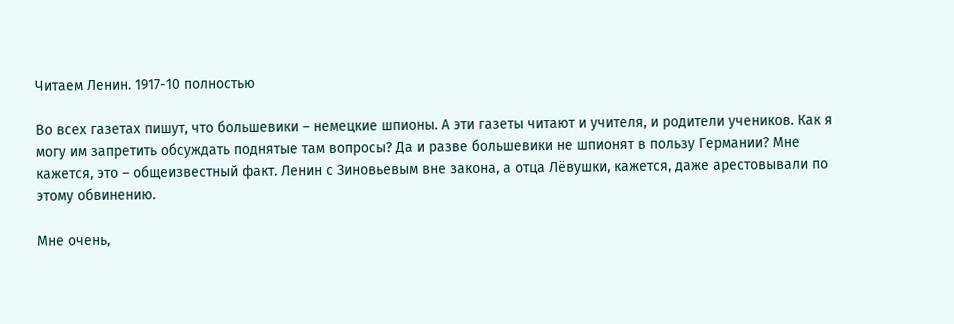Читаем Ленин. 1917-10 полностью

Во всех газетах пишут, что большевики – немецкие шпионы. А эти газеты читают и учителя, и родители учеников. Как я могу им запретить обсуждать поднятые там вопросы? Да и разве большевики не шпионят в пользу Германии? Мне кажется, это – общеизвестный факт. Ленин с Зиновьевым вне закона, а отца Лёвушки, кажется, даже арестовывали по этому обвинению.

Мне очень,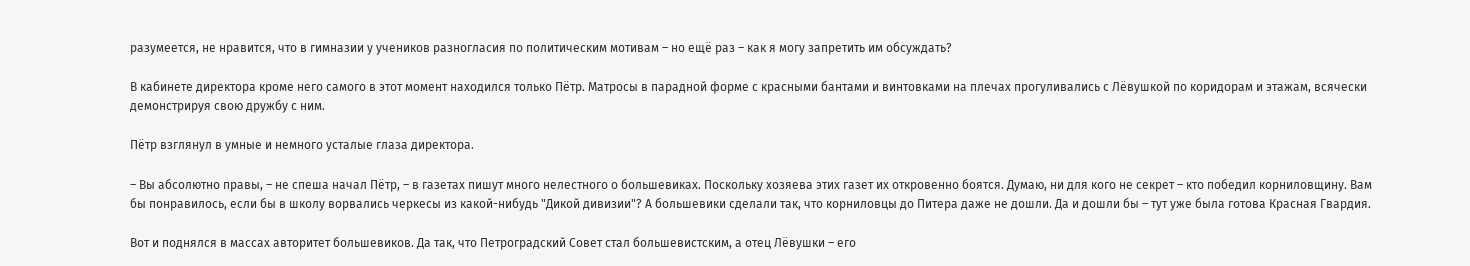разумеется, не нравится, что в гимназии у учеников разногласия по политическим мотивам – но ещё раз – как я могу запретить им обсуждать?

В кабинете директора кроме него самого в этот момент находился только Пётр. Матросы в парадной форме с красными бантами и винтовками на плечах прогуливались с Лёвушкой по коридорам и этажам, всячески демонстрируя свою дружбу с ним.

Пётр взглянул в умные и немного усталые глаза директора.

– Вы абсолютно правы, – не спеша начал Пётр, – в газетах пишут много нелестного о большевиках. Поскольку хозяева этих газет их откровенно боятся. Думаю, ни для кого не секрет – кто победил корниловщину. Вам бы понравилось, если бы в школу ворвались черкесы из какой-нибудь "Дикой дивизии"? А большевики сделали так, что корниловцы до Питера даже не дошли. Да и дошли бы – тут уже была готова Красная Гвардия.

Вот и поднялся в массах авторитет большевиков. Да так, что Петроградский Совет стал большевистским, а отец Лёвушки – его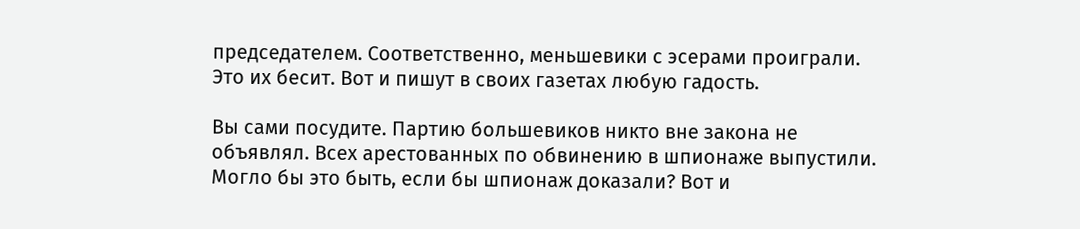председателем. Соответственно, меньшевики с эсерами проиграли. Это их бесит. Вот и пишут в своих газетах любую гадость.

Вы сами посудите. Партию большевиков никто вне закона не объявлял. Всех арестованных по обвинению в шпионаже выпустили. Могло бы это быть, если бы шпионаж доказали? Вот и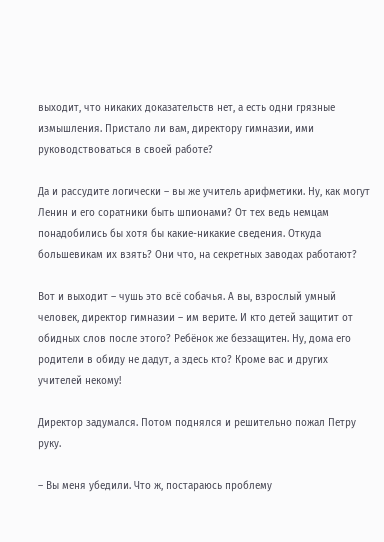выходит, что никаких доказательств нет, а есть одни грязные измышления. Пристало ли вам, директору гимназии, ими руководствоваться в своей работе?

Да и рассудите логически – вы же учитель арифметики. Ну, как могут Ленин и его соратники быть шпионами? От тех ведь немцам понадобились бы хотя бы какие-никакие сведения. Откуда большевикам их взять? Они что, на секретных заводах работают?

Вот и выходит – чушь это всё собачья. А вы, взрослый умный человек, директор гимназии – им верите. И кто детей защитит от обидных слов после этого? Ребёнок же беззащитен. Ну, дома его родители в обиду не дадут, а здесь кто? Кроме вас и других учителей некому!

Директор задумался. Потом поднялся и решительно пожал Петру руку.

– Вы меня убедили. Что ж, постараюсь проблему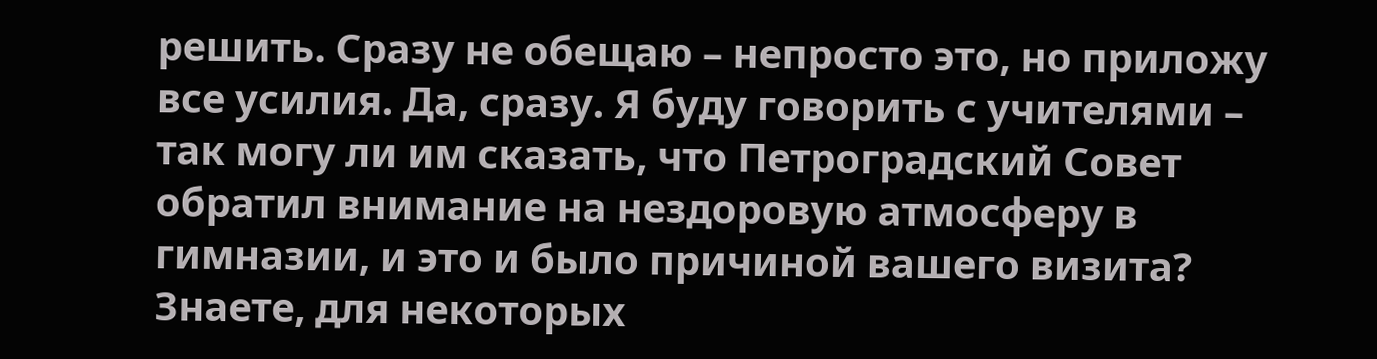решить. Сразу не обещаю – непросто это, но приложу все усилия. Да, сразу. Я буду говорить с учителями – так могу ли им сказать, что Петроградский Совет обратил внимание на нездоровую атмосферу в гимназии, и это и было причиной вашего визита? Знаете, для некоторых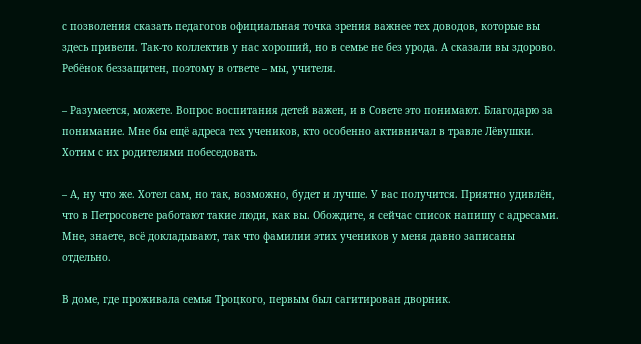с позволения сказать педагогов официальная точка зрения важнее тех доводов, которые вы здесь привели. Так-то коллектив у нас хороший, но в семье не без урода. А сказали вы здорово. Ребёнок беззащитен, поэтому в ответе – мы, учителя.

– Разумеется, можете. Вопрос воспитания детей важен, и в Совете это понимают. Благодарю за понимание. Мне бы ещё адреса тех учеников, кто особенно активничал в травле Лёвушки. Хотим с их родителями побеседовать.

– А, ну что же. Хотел сам, но так, возможно, будет и лучше. У вас получится. Приятно удивлён, что в Петросовете работают такие люди, как вы. Обождите, я сейчас список напишу с адресами. Мне, знаете, всё докладывают, так что фамилии этих учеников у меня давно записаны отдельно.

В доме, где проживала семья Троцкого, первым был сагитирован дворник.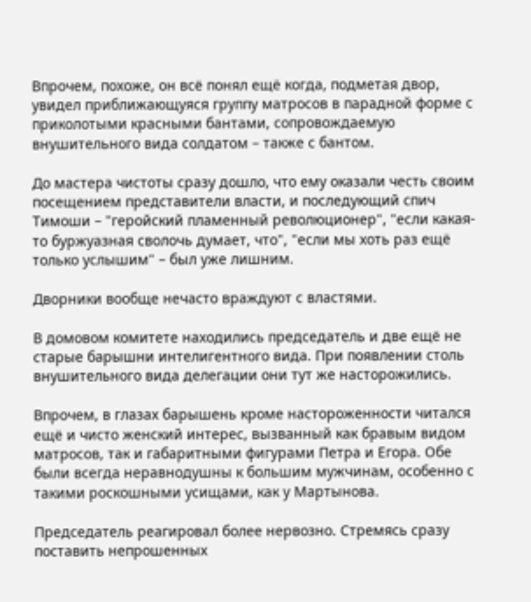Впрочем, похоже, он всё понял ещё когда, подметая двор, увидел приближающуяся группу матросов в парадной форме с приколотыми красными бантами, сопровождаемую внушительного вида солдатом – также с бантом.

До мастера чистоты сразу дошло, что ему оказали честь своим посещением представители власти, и последующий спич Тимоши – "геройский пламенный революционер", "если какая-то буржуазная сволочь думает, что", "если мы хоть раз ещё только услышим" – был уже лишним.

Дворники вообще нечасто враждуют с властями.

В домовом комитете находились председатель и две ещё не старые барышни интелигентного вида. При появлении столь внушительного вида делегации они тут же насторожились.

Впрочем, в глазах барышень кроме настороженности читался ещё и чисто женский интерес, вызванный как бравым видом матросов, так и габаритными фигурами Петра и Егора. Обе были всегда неравнодушны к большим мужчинам, особенно с такими роскошными усищами, как у Мартынова.

Председатель реагировал более нервозно. Стремясь сразу поставить непрошенных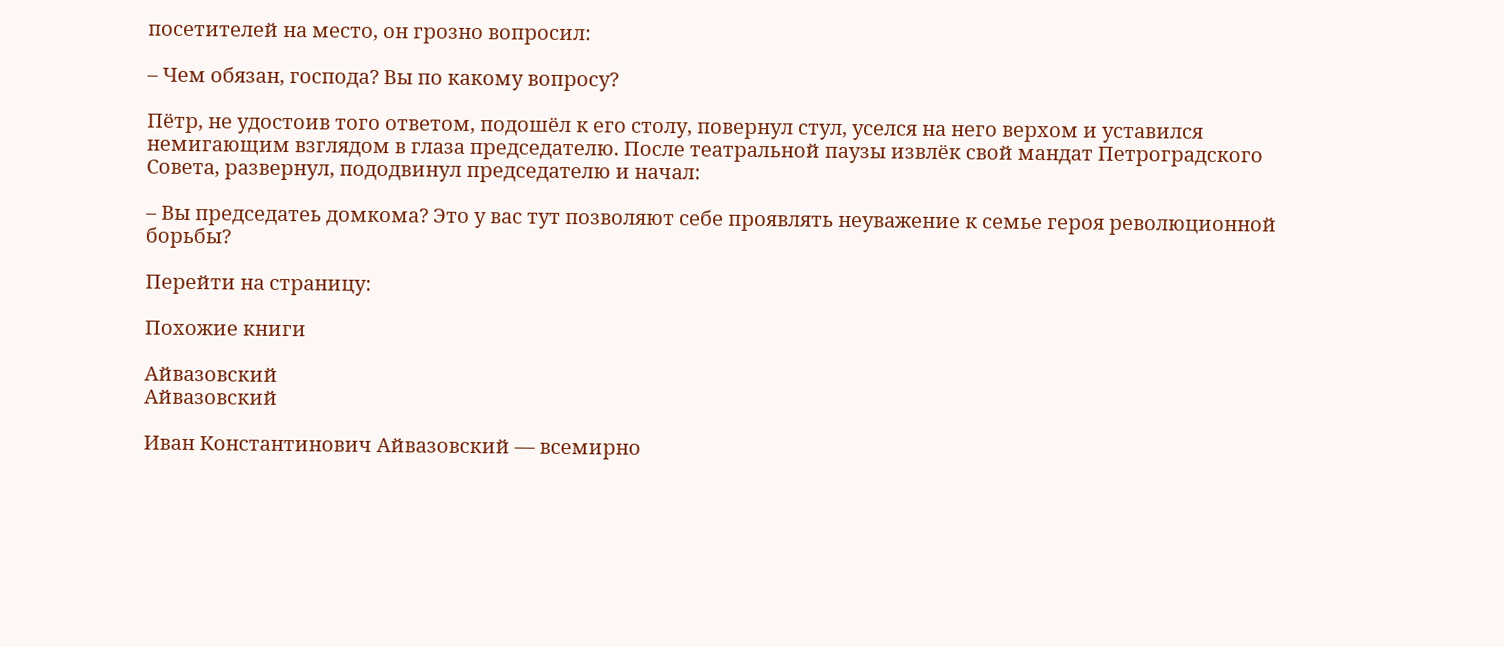посетителей на место, он грозно вопросил:

– Чем обязан, господа? Вы по какому вопросу?

Пётр, не удостоив того ответом, подошёл к его столу, повернул стул, уселся на него верхом и уставился немигающим взглядом в глаза председателю. После театральной паузы извлёк свой мандат Петроградского Совета, развернул, пододвинул председателю и начал:

– Вы председатеь домкома? Это у вас тут позволяют себе проявлять неуважение к семье героя революционной борьбы?

Перейти на страницу:

Похожие книги

Айвазовский
Айвазовский

Иван Константинович Айвазовский — всемирно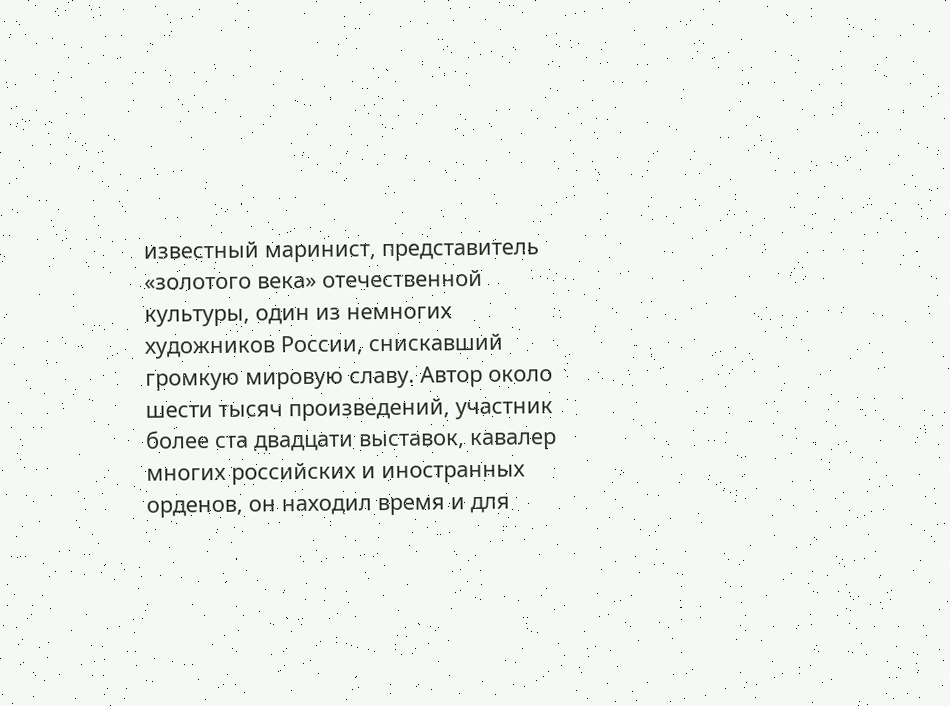известный маринист, представитель «золотого века» отечественной культуры, один из немногих художников России, снискавший громкую мировую славу. Автор около шести тысяч произведений, участник более ста двадцати выставок, кавалер многих российских и иностранных орденов, он находил время и для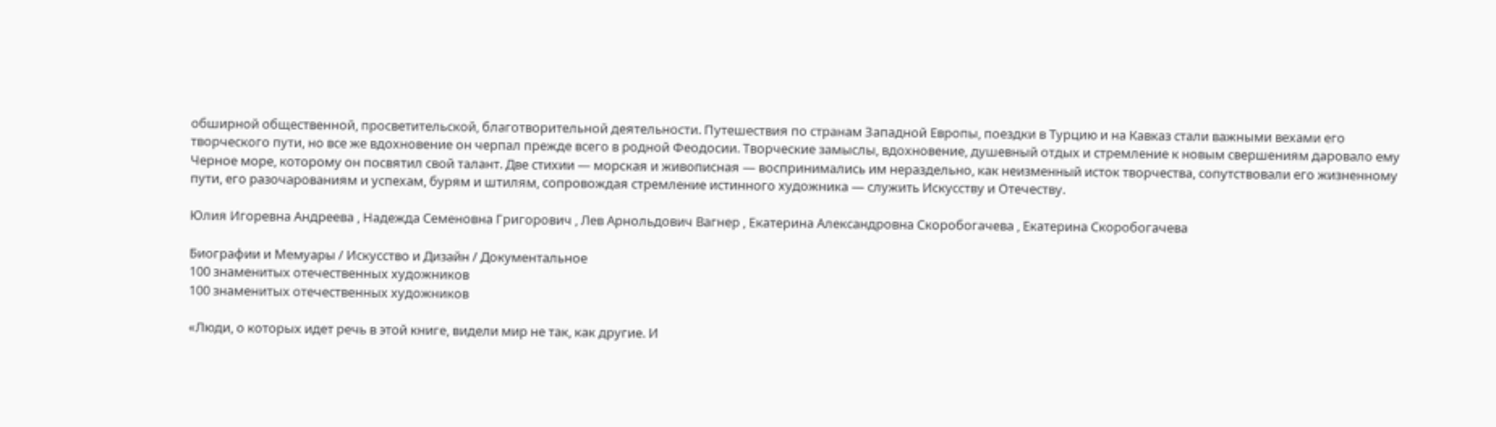обширной общественной, просветительской, благотворительной деятельности. Путешествия по странам Западной Европы, поездки в Турцию и на Кавказ стали важными вехами его творческого пути, но все же вдохновение он черпал прежде всего в родной Феодосии. Творческие замыслы, вдохновение, душевный отдых и стремление к новым свершениям даровало ему Черное море, которому он посвятил свой талант. Две стихии — морская и живописная — воспринимались им нераздельно, как неизменный исток творчества, сопутствовали его жизненному пути, его разочарованиям и успехам, бурям и штилям, сопровождая стремление истинного художника — служить Искусству и Отечеству.

Юлия Игоревна Андреева , Надежда Семеновна Григорович , Лев Арнольдович Вагнер , Екатерина Александровна Скоробогачева , Екатерина Скоробогачева

Биографии и Мемуары / Искусство и Дизайн / Документальное
100 знаменитых отечественных художников
100 знаменитых отечественных художников

«Люди, о которых идет речь в этой книге, видели мир не так, как другие. И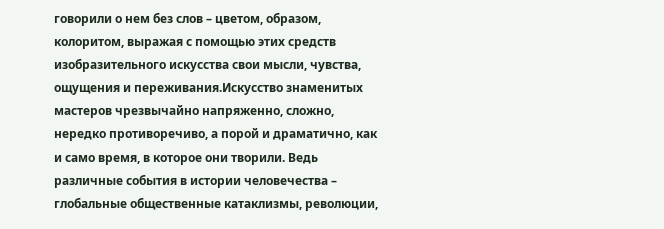говорили о нем без слов – цветом, образом, колоритом, выражая с помощью этих средств изобразительного искусства свои мысли, чувства, ощущения и переживания.Искусство знаменитых мастеров чрезвычайно напряженно, сложно, нередко противоречиво, а порой и драматично, как и само время, в которое они творили. Ведь различные события в истории человечества – глобальные общественные катаклизмы, революции,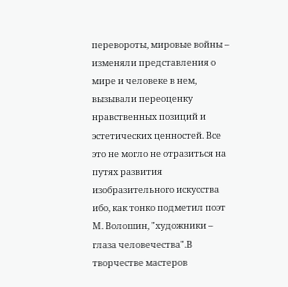перевороты, мировые войны – изменяли представления о мире и человеке в нем, вызывали переоценку нравственных позиций и эстетических ценностей. Все это не могло не отразиться на путях развития изобразительного искусства ибо, как тонко подметил поэт М. Волошин, "художники – глаза человечества".В творчестве мастеров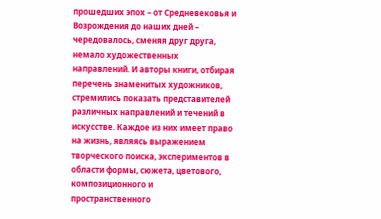прошедших эпох – от Средневековья и Возрождения до наших дней – чередовалось, сменяя друг друга, немало художественных направлений. И авторы книги, отбирая перечень знаменитых художников, стремились показать представителей различных направлений и течений в искусстве. Каждое из них имеет право на жизнь, являясь выражением творческого поиска, экспериментов в области формы, сюжета, цветового, композиционного и пространственного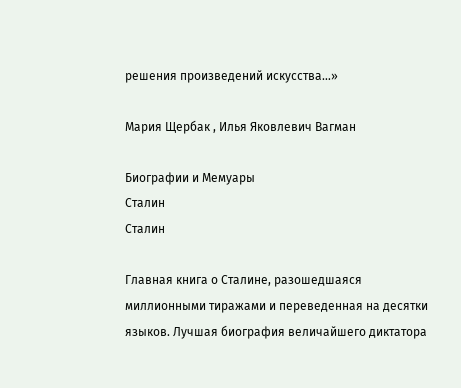решения произведений искусства…»

Мария Щербак , Илья Яковлевич Вагман

Биографии и Мемуары
Сталин
Сталин

Главная книга о Сталине, разошедшаяся миллионными тиражами и переведенная на десятки языков. Лучшая биография величайшего диктатора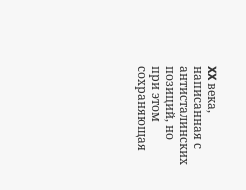XX века, написанная с антисталинских позиций, но при этом сохраняющая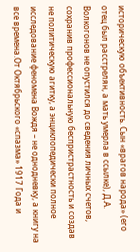историческую объективность. Сын «врагов народа» (его отец был расстрелян, а мать умерла в ссылке), Д.А. Волкогонов не опустился до сведения личных счетов, сохранив профессиональную беспристрастность и создав не политическую агитку, а энциклопедически полное исследование феномена Вождя – не однодневку, а книгу на все времена.От Октябрьского «спазма» 1917 Года и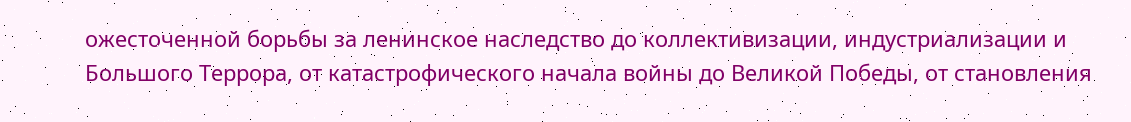ожесточенной борьбы за ленинское наследство до коллективизации, индустриализации и Большого Террора, от катастрофического начала войны до Великой Победы, от становления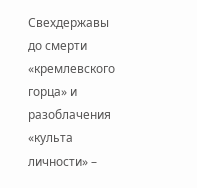Свехдержавы до смерти «кремлевского горца» и разоблачения «культа личности» –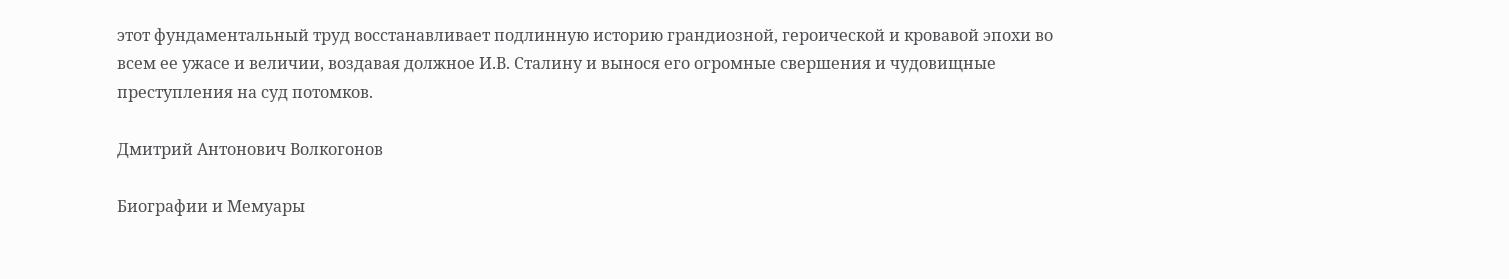этот фундаментальный труд восстанавливает подлинную историю грандиозной, героической и кровавой эпохи во всем ее ужасе и величии, воздавая должное И.В. Сталину и вынося его огромные свершения и чудовищные преступления на суд потомков.

Дмитрий Антонович Волкогонов

Биографии и Мемуары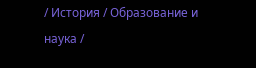/ История / Образование и наука /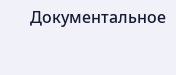Документальное